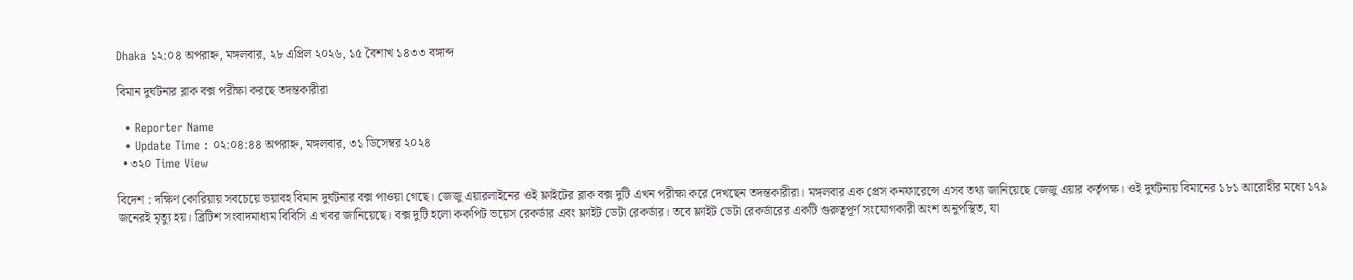Dhaka ১২:০৪ অপরাহ্ন, মঙ্গলবার, ২৮ এপ্রিল ২০২৬, ১৫ বৈশাখ ১৪৩৩ বঙ্গাব্দ

বিমান দুর্ঘটনার ব্লাক বক্স পরীক্ষা করছে তদন্তকারীরা

  • Reporter Name
  • Update Time : ০২:০৪:৪৪ অপরাহ্ন, মঙ্গলবার, ৩১ ডিসেম্বর ২০২৪
  • ৩২০ Time View

বিদেশ : দক্ষিণ কোরিয়ায় সবচেয়ে ভয়াবহ বিমান দুর্ঘটনার বক্স পাওয়া গেছে। জেজু এয়ারলাইনের ওই ফ্লাইটের ব্লাক বক্স দুটি এখন পরীক্ষা করে দেখছেন তদন্তকারীরা। মঙ্গলবার এক প্রেস কনফারেন্সে এসব তথ্য জানিয়েছে জেজু এয়ার কর্তৃপক্ষ। ওই দুর্ঘটনায় বিমানের ১৮১ আরোহীর মধ্যে ১৭৯ জনেরই মৃত্যু হয়। ব্রিটিশ সংবাদমাধ্যম বিবিসি এ খবর জানিয়েছে। বক্স দুটি হলো ককপিট ভয়েস রেকর্ডার এবং ফ্লাইট ডেটা রেকর্ডার। তবে ফ্লাইট ডেটা রেকর্ডারের একটি গুরুত্বপূর্ণ সংযোগকারী অংশ অনুপস্থিত, যা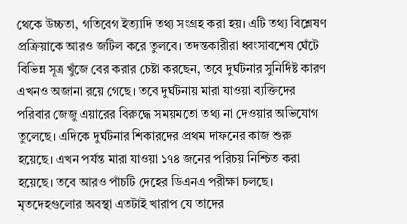থেকে উচ্চতা, গতিবেগ ইত্যাদি তথ্য সংগ্রহ করা হয়। এটি তথ্য বিশ্লেষণ প্রক্রিয়াকে আরও জটিল করে তুলবে। তদন্তকারীরা ধ্বংসাবশেষ ঘেঁটে বিভিন্ন সূত্র খুঁজে বের করার চেষ্টা করছেন, তবে দুর্ঘটনার সুনির্দিষ্ট কারণ এখনও অজানা রয়ে গেছে। তবে দুর্ঘটনায় মারা যাওয়া ব্যক্তিদের পরিবার জেজু এয়ারের বিরুদ্ধে সময়মতো তথ্য না দেওয়ার অভিযোগ তুলেছে। এদিকে দুর্ঘটনার শিকারদের প্রথম দাফনের কাজ শুরু হয়েছে। এখন পর্যন্ত মারা যাওয়া ১৭৪ জনের পরিচয় নিশ্চিত করা হয়েছে। তবে আরও পাঁচটি দেহের ডিএনএ পরীক্ষা চলছে। মৃতদেহগুলোর অবস্থা এতটাই খারাপ যে তাদের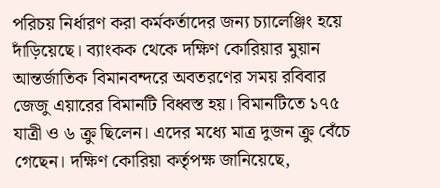পরিচয় নির্ধারণ করা কর্মকর্তাদের জন্য চ্যালেঞ্জিং হয়ে দাঁড়িয়েছে। ব্যাংকক থেকে দক্ষিণ কোরিয়ার মুয়ান আন্তর্জাতিক বিমানবন্দরে অবতরণের সময় রবিবার জেজু এয়ারের বিমানটি বিধ্বস্ত হয়। বিমানটিতে ১৭৫ যাত্রী ও ৬ ক্রু ছিলেন। এদের মধ্যে মাত্র দুজন ক্রু বেঁচে গেছেন। দক্ষিণ কোরিয়া কর্তৃপক্ষ জানিয়েছে,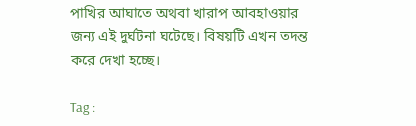পাখির আঘাতে অথবা খারাপ আবহাওয়ার জন্য এই দুর্ঘটনা ঘটেছে। বিষয়টি এখন তদন্ত করে দেখা হচ্ছে।

Tag :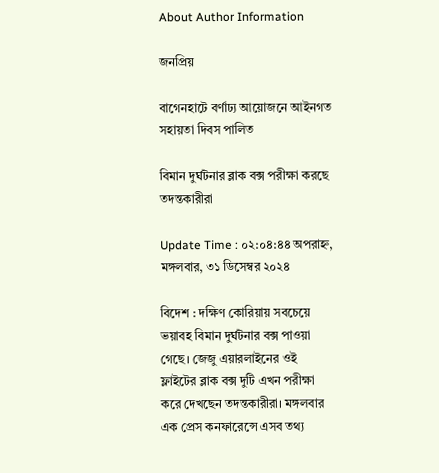About Author Information

জনপ্রিয়

বাগেনহাটে বর্ণাঢ্য আয়োজনে আইনগত সহায়তা দিবস পালিত

বিমান দুর্ঘটনার ব্লাক বক্স পরীক্ষা করছে তদন্তকারীরা

Update Time : ০২:০৪:৪৪ অপরাহ্ন, মঙ্গলবার, ৩১ ডিসেম্বর ২০২৪

বিদেশ : দক্ষিণ কোরিয়ায় সবচেয়ে ভয়াবহ বিমান দুর্ঘটনার বক্স পাওয়া গেছে। জেজু এয়ারলাইনের ওই ফ্লাইটের ব্লাক বক্স দুটি এখন পরীক্ষা করে দেখছেন তদন্তকারীরা। মঙ্গলবার এক প্রেস কনফারেন্সে এসব তথ্য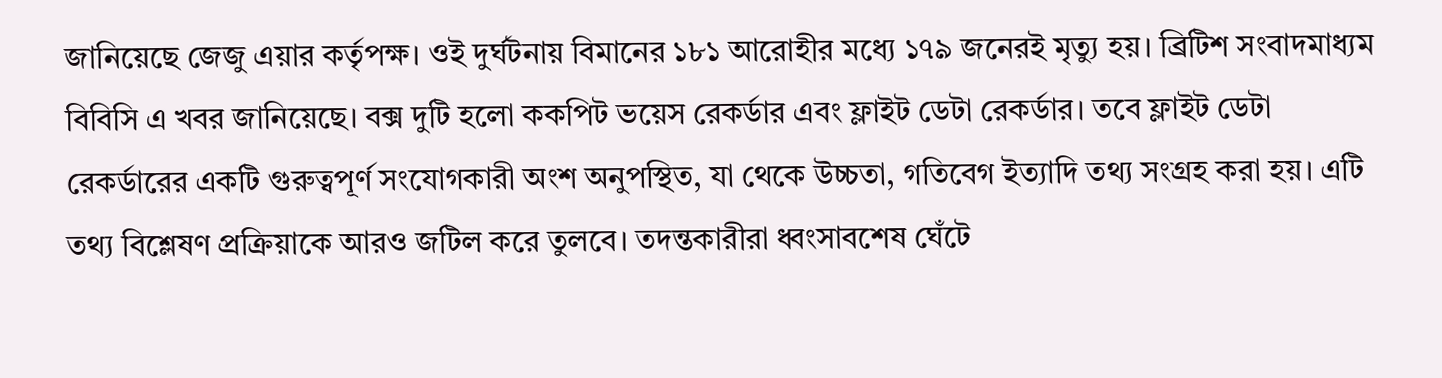জানিয়েছে জেজু এয়ার কর্তৃপক্ষ। ওই দুর্ঘটনায় বিমানের ১৮১ আরোহীর মধ্যে ১৭৯ জনেরই মৃত্যু হয়। ব্রিটিশ সংবাদমাধ্যম বিবিসি এ খবর জানিয়েছে। বক্স দুটি হলো ককপিট ভয়েস রেকর্ডার এবং ফ্লাইট ডেটা রেকর্ডার। তবে ফ্লাইট ডেটা রেকর্ডারের একটি গুরুত্বপূর্ণ সংযোগকারী অংশ অনুপস্থিত, যা থেকে উচ্চতা, গতিবেগ ইত্যাদি তথ্য সংগ্রহ করা হয়। এটি তথ্য বিশ্লেষণ প্রক্রিয়াকে আরও জটিল করে তুলবে। তদন্তকারীরা ধ্বংসাবশেষ ঘেঁটে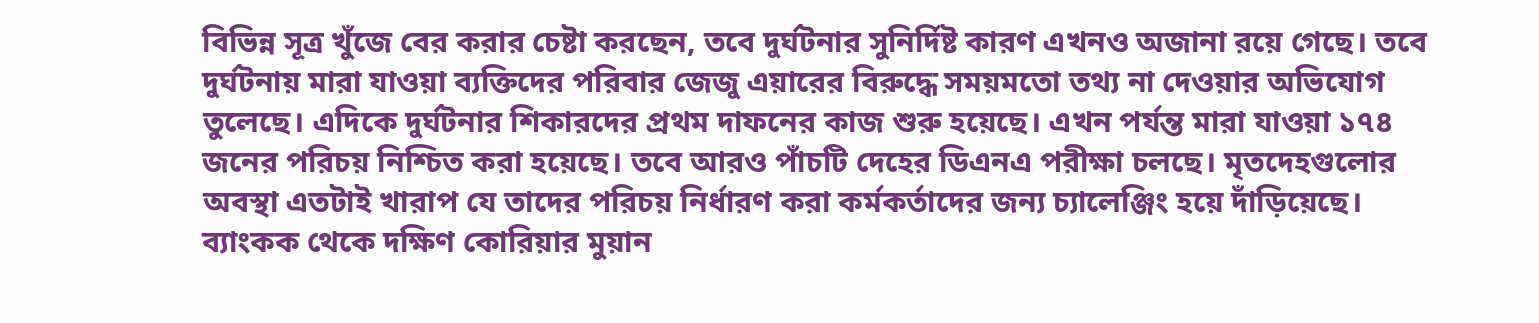বিভিন্ন সূত্র খুঁজে বের করার চেষ্টা করছেন, তবে দুর্ঘটনার সুনির্দিষ্ট কারণ এখনও অজানা রয়ে গেছে। তবে দুর্ঘটনায় মারা যাওয়া ব্যক্তিদের পরিবার জেজু এয়ারের বিরুদ্ধে সময়মতো তথ্য না দেওয়ার অভিযোগ তুলেছে। এদিকে দুর্ঘটনার শিকারদের প্রথম দাফনের কাজ শুরু হয়েছে। এখন পর্যন্ত মারা যাওয়া ১৭৪ জনের পরিচয় নিশ্চিত করা হয়েছে। তবে আরও পাঁচটি দেহের ডিএনএ পরীক্ষা চলছে। মৃতদেহগুলোর অবস্থা এতটাই খারাপ যে তাদের পরিচয় নির্ধারণ করা কর্মকর্তাদের জন্য চ্যালেঞ্জিং হয়ে দাঁড়িয়েছে। ব্যাংকক থেকে দক্ষিণ কোরিয়ার মুয়ান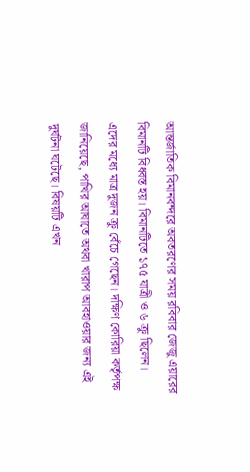আন্তর্জাতিক বিমানবন্দরে অবতরণের সময় রবিবার জেজু এয়ারের বিমানটি বিধ্বস্ত হয়। বিমানটিতে ১৭৫ যাত্রী ও ৬ ক্রু ছিলেন। এদের মধ্যে মাত্র দুজন ক্রু বেঁচে গেছেন। দক্ষিণ কোরিয়া কর্তৃপক্ষ জানিয়েছে, পাখির আঘাতে অথবা খারাপ আবহাওয়ার জন্য এই দুর্ঘটনা ঘটেছে। বিষয়টি এখন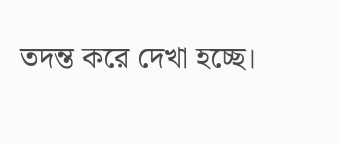তদন্ত করে দেখা হচ্ছে।